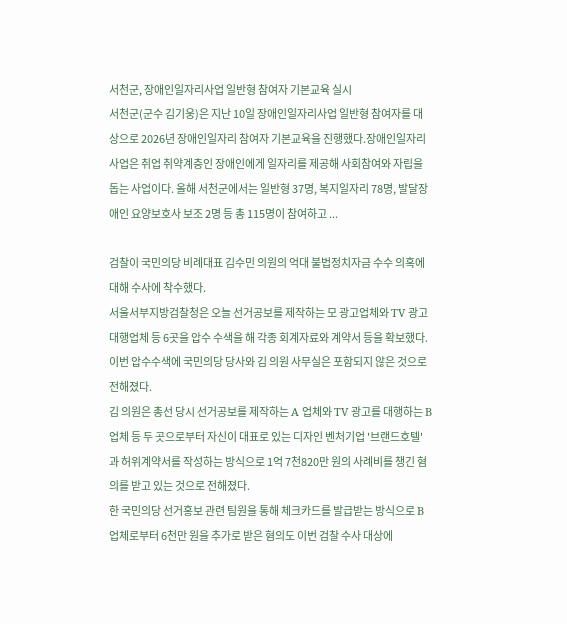서천군, 장애인일자리사업 일반형 참여자 기본교육 실시
서천군(군수 김기웅)은 지난 10일 장애인일자리사업 일반형 참여자를 대상으로 2026년 장애인일자리 참여자 기본교육을 진행했다.장애인일자리사업은 취업 취약계층인 장애인에게 일자리를 제공해 사회참여와 자립을 돕는 사업이다. 올해 서천군에서는 일반형 37명, 복지일자리 78명, 발달장애인 요양보호사 보조 2명 등 총 115명이 참여하고 ...

검찰이 국민의당 비례대표 김수민 의원의 억대 불법정치자금 수수 의혹에 대해 수사에 착수했다.
서울서부지방검찰청은 오늘 선거공보를 제작하는 모 광고업체와 TV 광고 대행업체 등 6곳을 압수 수색을 해 각종 회계자료와 계약서 등을 확보했다. 이번 압수수색에 국민의당 당사와 김 의원 사무실은 포함되지 않은 것으로 전해졌다.
김 의원은 총선 당시 선거공보를 제작하는 A 업체와 TV 광고를 대행하는 B 업체 등 두 곳으로부터 자신이 대표로 있는 디자인 벤처기업 '브랜드호텔'과 허위계약서를 작성하는 방식으로 1억 7천820만 원의 사례비를 챙긴 혐의를 받고 있는 것으로 전해졌다.
한 국민의당 선거홍보 관련 팀원을 통해 체크카드를 발급받는 방식으로 B 업체로부터 6천만 원을 추가로 받은 혐의도 이번 검찰 수사 대상에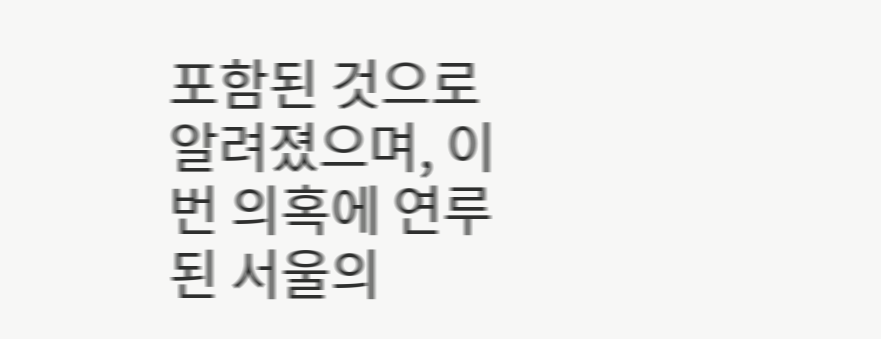포함된 것으로 알려졌으며, 이번 의혹에 연루된 서울의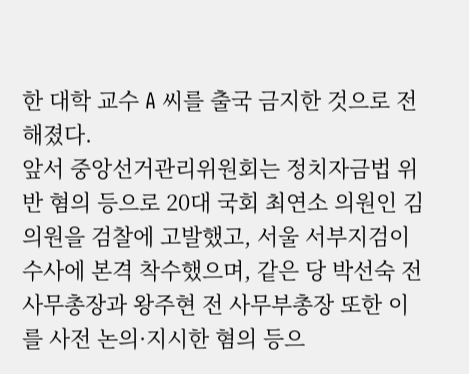한 대학 교수 A 씨를 출국 금지한 것으로 전해졌다.
앞서 중앙선거관리위원회는 정치자금법 위반 혐의 등으로 20대 국회 최연소 의원인 김 의원을 검찰에 고발했고, 서울 서부지검이 수사에 본격 착수했으며, 같은 당 박선숙 전 사무총장과 왕주현 전 사무부총장 또한 이를 사전 논의·지시한 혐의 등으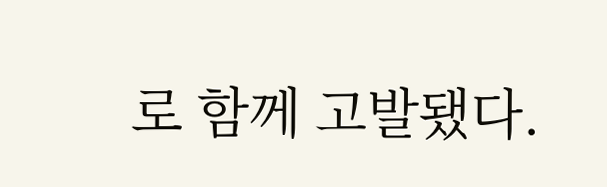로 함께 고발됐다.